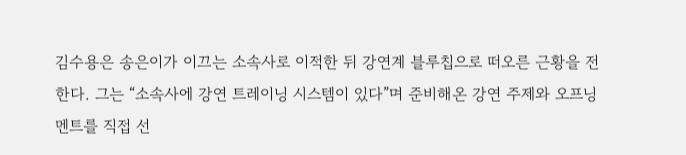김수용은 송은이가 이끄는 소속사로 이적한 뒤 강연계 블루칩으로 떠오른 근황을 전한다. 그는 “소속사에 강연 트레이닝 시스템이 있다”며 준비해온 강연 주제와 오프닝 멘트를 직접 선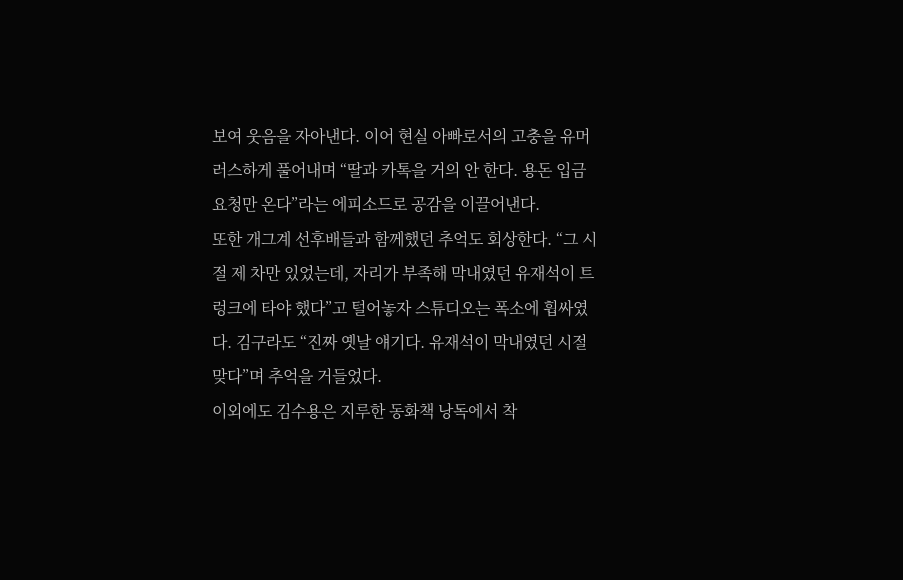보여 웃음을 자아낸다. 이어 현실 아빠로서의 고충을 유머러스하게 풀어내며 “딸과 카톡을 거의 안 한다. 용돈 입금 요청만 온다”라는 에피소드로 공감을 이끌어낸다.
또한 개그계 선후배들과 함께했던 추억도 회상한다. “그 시절 제 차만 있었는데, 자리가 부족해 막내였던 유재석이 트렁크에 타야 했다”고 털어놓자 스튜디오는 폭소에 휩싸였다. 김구라도 “진짜 옛날 얘기다. 유재석이 막내였던 시절 맞다”며 추억을 거들었다.
이외에도 김수용은 지루한 동화책 낭독에서 착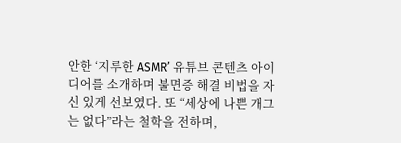안한 ‘지루한 ASMR’ 유튜브 콘텐츠 아이디어를 소개하며 불면증 해결 비법을 자신 있게 선보였다. 또 “세상에 나쁜 개그는 없다”라는 철학을 전하며,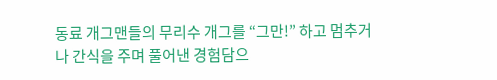동료 개그맨들의 무리수 개그를 “그만!” 하고 멈추거나 간식을 주며 풀어낸 경험담으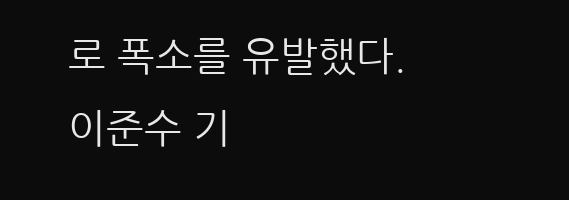로 폭소를 유발했다.
이준수 기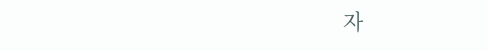자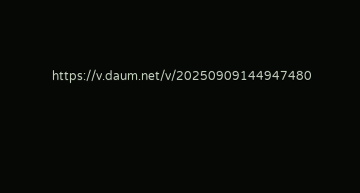https://v.daum.net/v/20250909144947480